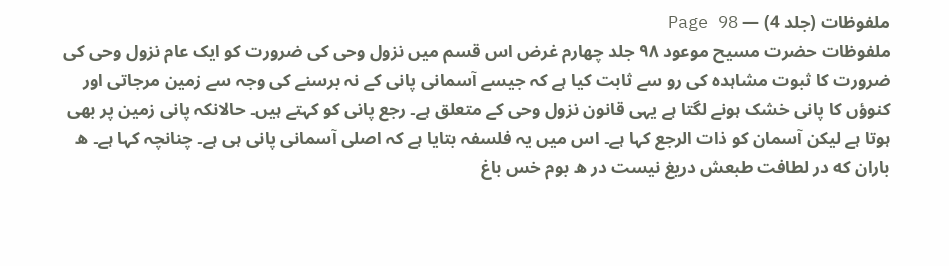ملفوظات (جلد 4) — Page 98
ملفوظات حضرت مسیح موعود ۹۸ جلد چهارم غرض اس قسم میں نزول وحی کی ضرورت کو ایک عام نزول وحی کی ضرورت کا ثبوت مشاہدہ کی رو سے ثابت کیا ہے کہ جیسے آسمانی پانی کے نہ برسنے کی وجہ سے زمین مرجاتی اور کنوؤں کا پانی خشک ہونے لگتا ہے یہی قانون نزول وحی کے متعلق ہے۔ رجع پانی کو کہتے ہیں۔ حالانکہ پانی زمین پر بھی ہوتا ہے لیکن آسمان کو ذات الرجع کہا ہے۔ اس میں یہ فلسفہ بتایا ہے کہ اصلی آسمانی پانی ہی ہے۔ چنانچہ کہا ہے۔ ه باران که در لطافت طبعش دریغ نیست در ه بوم خس باغ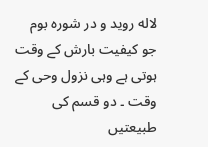لاله روید و در شوره بوم جو کیفیت بارش کے وقت ہوتی ہے وہی نزول وحی کے وقت ۔ دو قسم کی طبیعتیں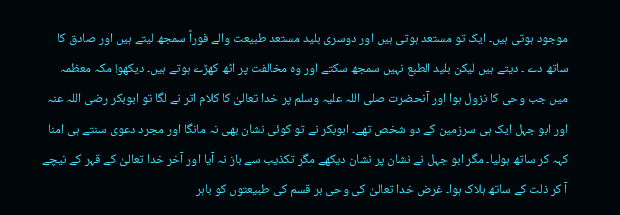موجود ہوتی ہیں۔ ایک تو مستعد ہوتی ہیں اور دوسری بلید مستعد طبیعت والے فوراً سمجھ لیتے ہیں اور صادق کا ساتھ دے ۔ دیتے ہیں لیکن بلید الطبع نہیں سمجھ سکتے اور وہ مخالفت پر اٹھ کھڑے ہوتے ہیں۔ دیکھو! مکہ معظمہ میں جب وحی کا نزول ہوا اور آنحضرت صلی اللہ علیہ وسلم پر خدا تعالیٰ کا کلام اتر نے لگا تو ابوبکر رضی اللہ عنہ اور ابو جہل ایک ہی سرزمین کے دو شخص تھے۔ ابوبکر نے تو کوئی نشان بھی نہ مانگا اور مجرد دعوی سنتے ہی امنا کہہ کر ساتھ ہولیا۔ مگر ابو جہل نے نشان پر نشان دیکھے مگر تکذیب سے باز نہ آیا اور آخر خدا تعالیٰ کے قہر کے نیچے آ کر ذلت کے ساتھ ہلاک ہوا۔ غرض خدا تعالیٰ کی وحی ہر قسم کی طبیعتوں کو باہر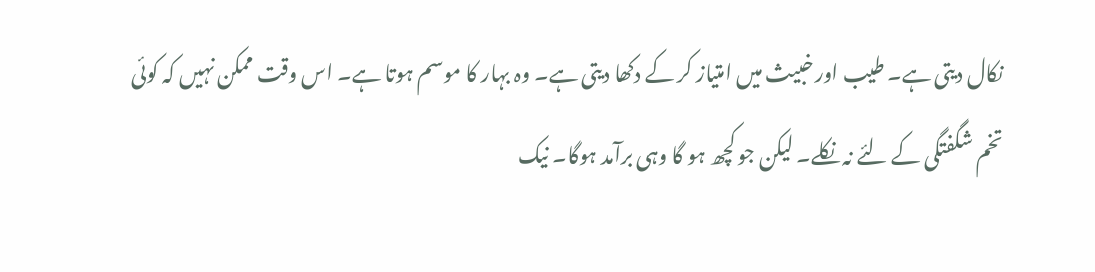نکال دیتی ہے۔ طیب اور خبیث میں امتیاز کر کے دکھا دیتی ہے۔ وہ بہار کا موسم ہوتا ہے۔ اس وقت ممکن نہیں کہ کوئی تخم شگفتگی کے لئے نہ نکلے۔ لیکن جو کچھ ہو گا وہی برآمد ہوگا۔ نیک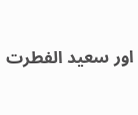اور سعید الفطرت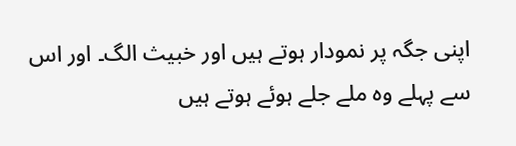اپنی جگہ پر نمودار ہوتے ہیں اور خبیث الگ۔ اور اس سے پہلے وہ ملے جلے ہوئے ہوتے ہیں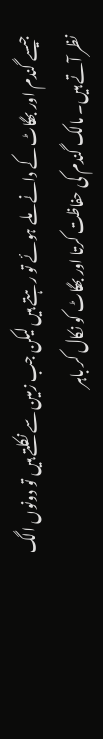جیسے گندم اور بھگاٹ کے دانے ملے ہوئے تو رہتے ہیں لیکن جب زمین سے نکلتے ہیں تو دونوں الگ نظر آتے ہیں۔ مالک گندم کی حفاظت کرتا اور بھگاٹ کو نکال کر باہر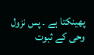پھینکتا ہے ۔ پس نزول وحی کے ثبوت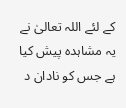کے لئے اللہ تعالیٰ نے یہ مشاہدہ پیش کیا ہے جس کو نادان د